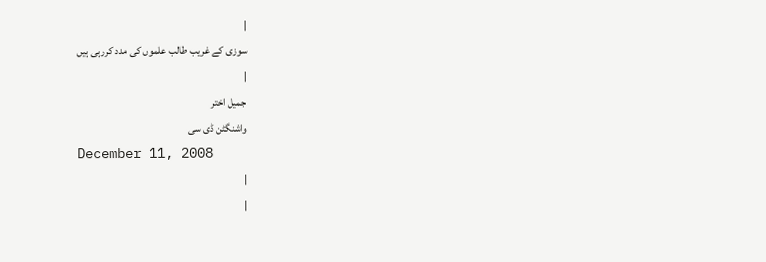|
سوزی کے غریب طالب علموں کی مدد کررہی ہیں
|
جمیل اختر
واشنگٹن ڈی سی
December 11, 2008
|
|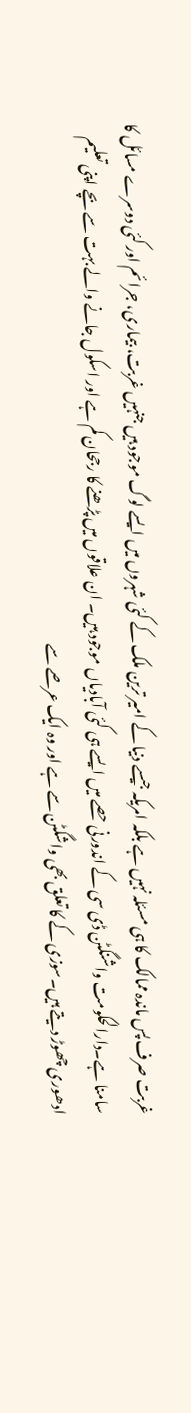غربت صرف پس ماندہ ممالک کا ہی مسئلہ نہیں ہے بلکہ امریکہ جیسے دنیا کے امیر ترین ملک کے کئی شہروں میں ایسے لوگ موجود ہیں جنہیں غربت، بیماری، جرائم اور کئی دوسرے مسائل کا سامنا ہے۔دارالحکومت واشنگٹن ڈی سی کے اندورنی حصے میں ایسے ہی کئی آبادیاں موجود ہیں۔ ان علاقوں میں پڑھنے کا رجحان کم ہے اور اسکول جانے والے بہت سے بچے اپنی تعلیم ادھوری چھوڑ دیتے ہیں۔سوزی کے کا تعلق بھی واشگٹن سے ہے اور وہ ایک عرصے سے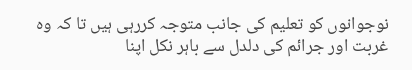نوجوانوں کو تعلیم کی جانب متوجہ کررہی ہیں تا کہ وہ غربت اور جرائم کی دلدل سے باہر نکل اپنا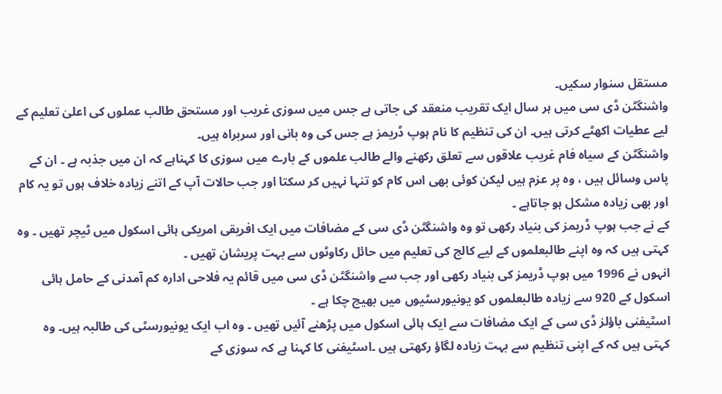مستقل سنوار سکیں۔
واشنگٹن ڈی سی میں ہر سال ایک تقریب منعقد کی جاتی ہے جس میں سوزی غریب اور مستحق طالب عملوں کی اعلیٰ تعلیم کے لیے عطیات اکھٹے کرتی ہیں۔ ان کی تنظیم کا نام ہوپ ڈریمز ہے جس کی وہ بانی اور سربراہ ہیں۔
واشنگٹن کے سیاہ فام غریب علاقوں سے تعلق رکھنے والے طالب علموں کے بارے میں سوزی کا کہناہے کہ ان میں جذبہ ہے ۔ ان کے پاس وسائل ہیں ، وہ پر عزم ہیں لیکن کوئی بھی اس کام کو تنہا نہیں کر سکتا اور جب حالات آپ کے اتنے زیادہ خلاف ہوں تو یہ کام اور بھی زیادہ مشکل ہو جاتاہے ۔
کے نے جب ہوپ ڈریمز کی بنیاد رکھی تو وہ واشنگٹن ڈی سی کے مضافات میں ایک افریقی امریکی ہائی اسکول میں ٹیچر تھیں ۔ وہ کہتی ہیں کہ وہ اپنے طالبعلموں کے لیے کالج کی تعلیم میں حائل رکاوٹوں سے بہت پریشان تھیں ۔
انہوں نے 1996 میں ہوپ ڈریمز کی بنیاد رکھی اور جب سے واشنگٹن ڈی سی میں قائم یہ فلاحی ادارہ کم آمدنی کے حامل ہائی اسکول کے 920 سے زیادہ طالبعلموں کو یونیورسٹیوں میں بھیج چکا ہے ۔
اسٹیفنی باؤلز ڈی سی کے ایک مضافات سے ایک ہائی اسکول میں پڑھنے آئیں تھیں ۔ وہ اب ایک یونیورسٹی کی طالبہ ہیں۔ وہ کہتی ہیں کہ کے اپنی تنظیم سے بہت زیادہ لگاؤ رکھتی ہیں ۔اسٹیفنی کا کہنا ہے کہ سوزی کے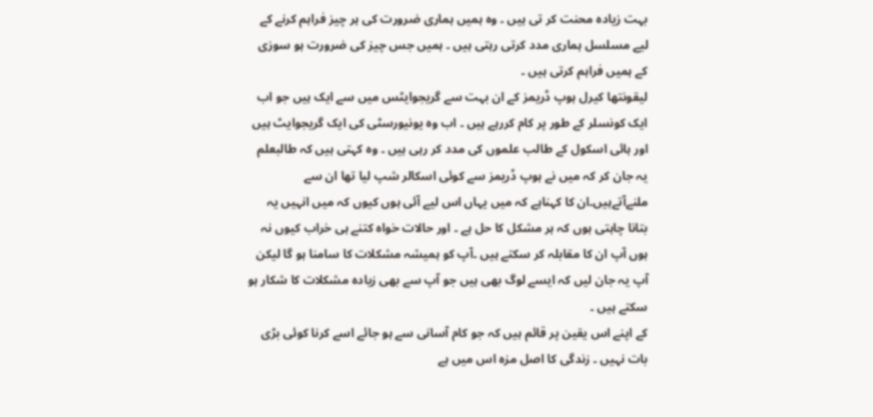بہت زیادہ محنت کر تی ہیں ۔ وہ ہمیں ہماری ضرورت کی ہر چیز فراہم کرنے کے لیے مسلسل ہماری مدد کرتی رہتی ہیں ۔ ہمیں جس چیز کی ضرورت ہو سوزی کے ہمیں فراہم کرتی ہیں ۔
لیقونتھا کیرل ہوپ ڈریمز کے ان بہت سے گریجوایٹس میں سے ایک ہیں جو اب ایک کونسلر کے طور پر کام کررہے ہیں ۔ اب وہ یونیورسٹی کی ایک گریجوایٹ ہیں اور ہائی اسکول کے طالب علموں کی مدد کر رہی ہیں ۔ وہ کہتی ہیں کہ طالبعلم یہ جان کر کہ میں نے ہوپ ڈریمز سے کوئی اسکالر شپ لیا تھا ان سے ملنےآتےہیں۔ان کا کہناہے کہ میں یہاں اس لیے آئی ہوں کیوں کہ میں انہیں یہ بتانا چاہتی ہوں کہ ہر مشکل کا حل ہے ۔ اور حالات خواہ کتنے ہی خراب کیوں نہ ہوں آپ ان کا مقابلہ کر سکتے ہیں ۔آپ کو ہمیشہ مشکلات کا سامنا ہو گا لیکن آپ یہ جان لیں کہ ایسے لوگ بھی ہیں جو آپ سے بھی زیادہ مشکلات کا شکار ہو سکتے ہیں ۔
کے اپنے اس یقین پر قائم ہیں کہ جو کام آسانی سے ہو جائے اسے کرنا کوئی بڑی بات نہیں ۔ زندگی کا اصل مزہ اس میں ہے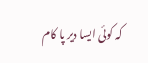کہ کوئی ایسا دیر پا کام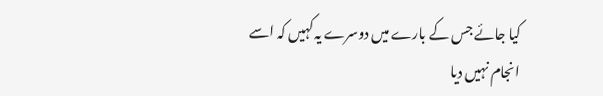کیا جائے جس کے بارے میں دوسرے یہ کہیں کہ اسے انجام نہیں دیا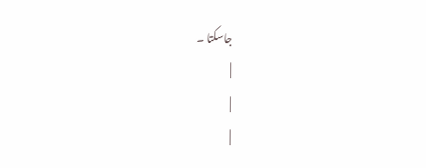جاسکتا ۔
|
|
|